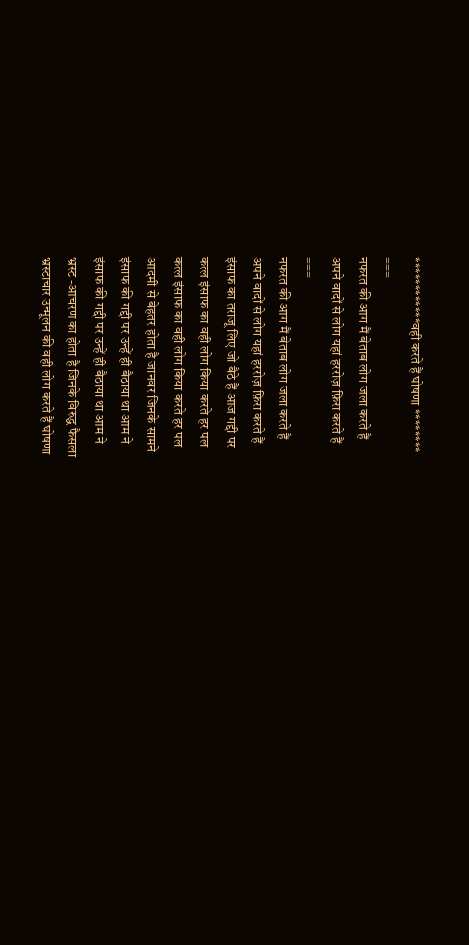************वही करते हैं घोषणा ********
===
नफरत की आग मैं बेताब लोग जला करते हैं
अपने वादों से लोग यहां हररोज़ फ़िरा करते हैं
===
नफरत की आग मैं बेताब लोग जला करते हैं
अपने वादों से लोग यहां हररोज़ फ़िरा करते हैं
इंसाफ का तराजू लिए जो बैठे हैं आज गद्दी पर
कत्ल इंसाफ का वही लोग किया करते हर पल
कत्ल इंसाफ का वही लोग किया करते हर पल
आदमी से बेहतर होता है जानवर जिनके सामने
इंसाफ की गद्दी पर उन्हें ही बैठाया था आम ने
इंसाफ की गद्दी पर उन्हें ही बैठाया था आम ने
भ्रस्ट -आचरण का होता है जिनके विरुद्ध फैसला
भ्रस्टाचार उन्मूलन की वही लोग करते हैं घोषणा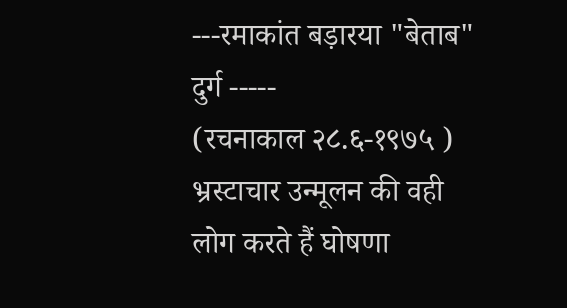---रमाकांत बड़ारया "बेताब" दुर्ग -----
(रचनाकाल २८.६-१९७५ )
भ्रस्टाचार उन्मूलन की वही लोग करते हैं घोषणा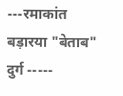---रमाकांत बड़ारया "बेताब" दुर्ग -----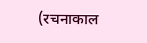(रचनाकाल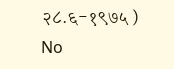२८.६-१९७५ )
No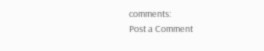comments:
Post a Comment